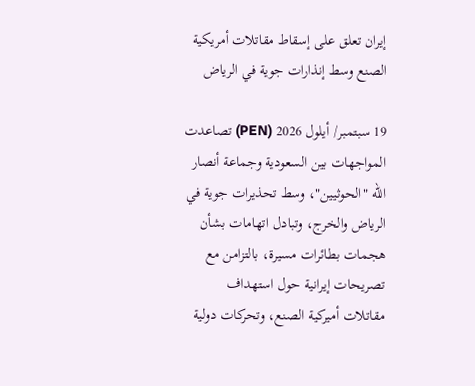إيران تعلق على إسقاط مقاتلات أمريكية الصنع وسط إنذارات جوية في الرياض

19 سبتمبر/ أيلول 2026 (PEN) تصاعدت المواجهات بين السعودية وجماعة أنصار الله "الحوثيين"، وسط تحذيرات جوية في الرياض والخرج، وتبادل اتهامات بشأن هجمات بطائرات مسيرة، بالتزامن مع تصريحات إيرانية حول استهداف مقاتلات أميركية الصنع، وتحركات دولية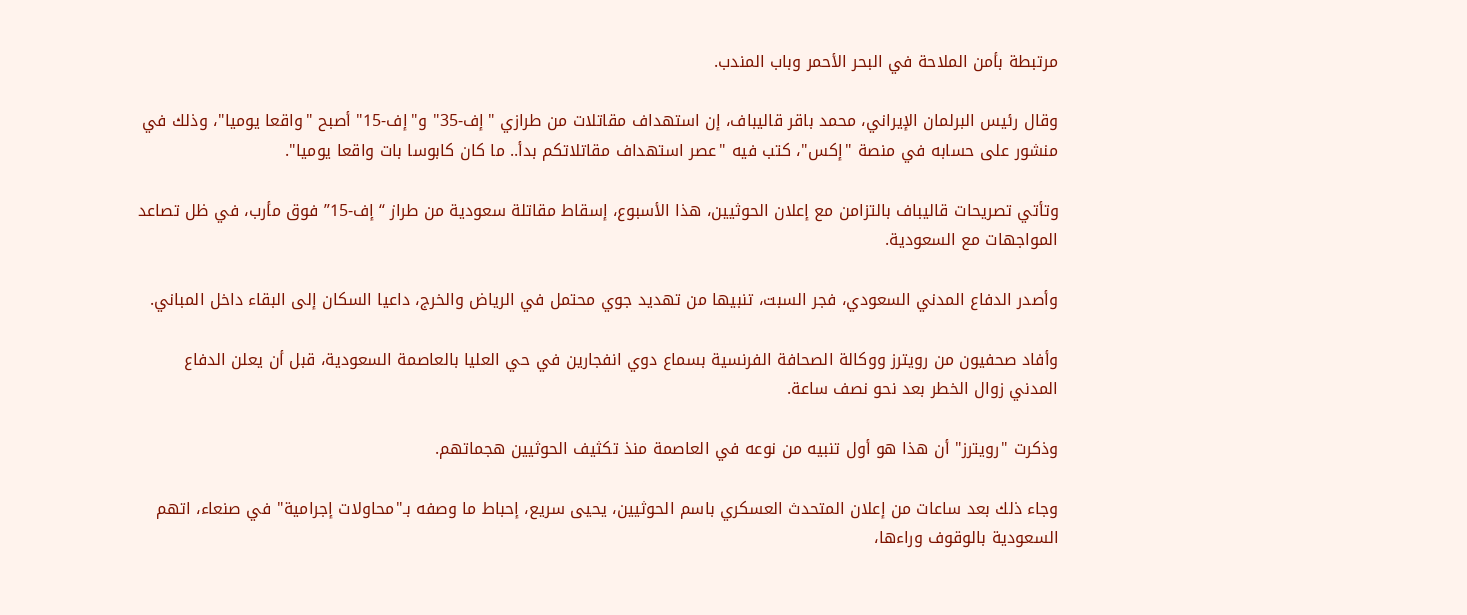مرتبطة بأمن الملاحة في البحر الأحمر وباب المندب.

وقال رئيس البرلمان الإيراني، محمد باقر قاليباف، إن استهداف مقاتلات من طرازي "إف-35" و"إف-15" أصبح "واقعا يوميا"، وذلك في منشور على حسابه في منصة "إكس"، كتب فيه "عصر استهداف مقاتلاتكم بدأ.. ما كان كابوسا بات واقعا يوميا".

وتأتي تصريحات قاليباف بالتزامن مع إعلان الحوثيين، هذا الأسبوع، إسقاط مقاتلة سعودية من طراز “إف-15” فوق مأرب، في ظل تصاعد المواجهات مع السعودية.

وأصدر الدفاع المدني السعودي، فجر السبت، تنبيها من تهديد جوي محتمل في الرياض والخرج، داعيا السكان إلى البقاء داخل المباني.

وأفاد صحفيون من رويترز ووكالة الصحافة الفرنسية بسماع دوي انفجارين في حي العليا بالعاصمة السعودية، قبل أن يعلن الدفاع المدني زوال الخطر بعد نحو نصف ساعة.

وذكرت "رويترز" أن هذا هو أول تنبيه من نوعه في العاصمة منذ تكثيف الحوثيين هجماتهم.

وجاء ذلك بعد ساعات من إعلان المتحدث العسكري باسم الحوثيين، يحيى سريع، إحباط ما وصفه بـ"محاولات إجرامية" في صنعاء، اتهم السعودية بالوقوف وراءها،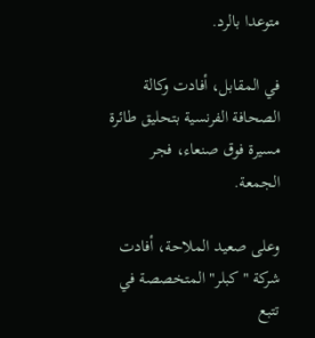متوعدا بالرد.

في المقابل، أفادت وكالة الصحافة الفرنسية بتحليق طائرة مسيرة فوق صنعاء، فجر الجمعة.

وعلى صعيد الملاحة، أفادت شركة "كبلر" المتخصصة في تتبع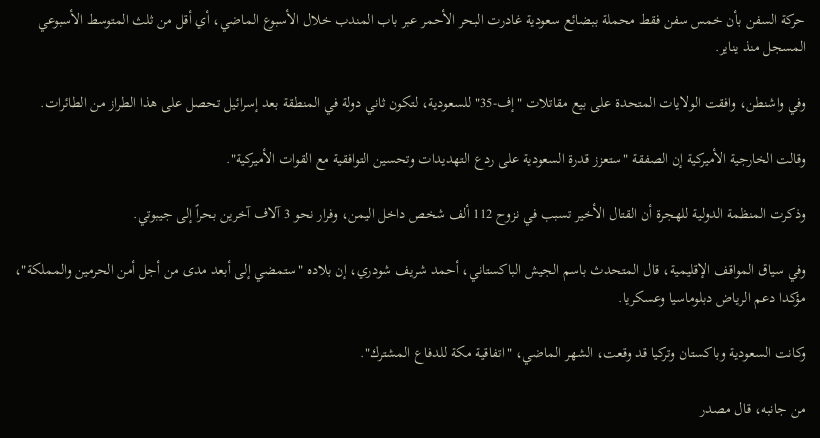حركة السفن بأن خمس سفن فقط محملة ببضائع سعودية غادرت البحر الأحمر عبر باب المندب خلال الأسبوع الماضي، أي أقل من ثلث المتوسط الأسبوعي المسجل منذ يناير.

وفي واشنطن، وافقت الولايات المتحدة على بيع مقاتلات "إف-35" للسعودية، لتكون ثاني دولة في المنطقة بعد إسرائيل تحصل على هذا الطراز من الطائرات.

وقالت الخارجية الأميركية إن الصفقة "ستعزز قدرة السعودية على ردع التهديدات وتحسين التوافقية مع القوات الأميركية".

وذكرت المنظمة الدولية للهجرة أن القتال الأخير تسبب في نزوح 112 ألف شخص داخل اليمن، وفرار نحو 3 آلاف آخرين بحراً إلى جيبوتي.

وفي سياق المواقف الإقليمية، قال المتحدث باسم الجيش الباكستاني، أحمد شريف شودري، إن بلاده "ستمضي إلى أبعد مدى من أجل أمن الحرمين والمملكة"، مؤكدا دعم الرياض دبلوماسيا وعسكريا.

وكانت السعودية وباكستان وتركيا قد وقعت، الشهر الماضي، "اتفاقية مكة للدفاع المشترك".

من جانبه، قال مصدر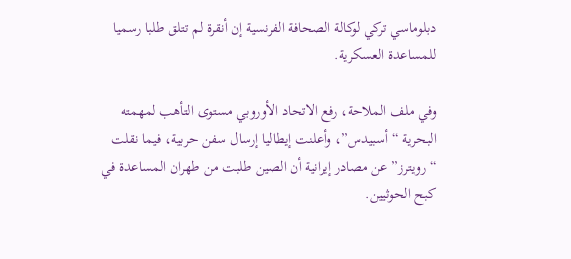دبلوماسي تركي لوكالة الصحافة الفرنسية إن أنقرة لم تتلق طلبا رسميا للمساعدة العسكرية.

وفي ملف الملاحة، رفع الاتحاد الأوروبي مستوى التأهب لمهمته البحرية “أسبيدس”، وأعلنت إيطاليا إرسال سفن حربية، فيما نقلت “رويترز” عن مصادر إيرانية أن الصين طلبت من طهران المساعدة في كبح الحوثيين.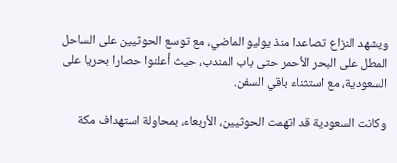ويشهد النزاع تصاعدا منذ يوليو الماضي، مع توسع الحوثيين على الساحل المطل على البحر الأحمر حتى باب المندب، حيث أعلنوا حصارا بحريا على السعودية، مع استثناء باقي السفن.

وكانت السعودية قد اتهمت الحوثيين، الأربعاء، بمحاولة استهداف مكة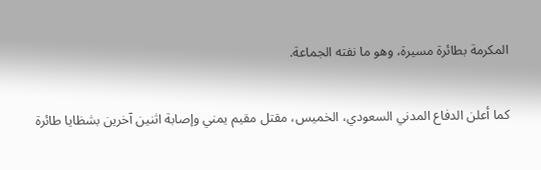المكرمة بطائرة مسيرة، وهو ما نفته الجماعة.

كما أعلن الدفاع المدني السعودي، الخميس، مقتل مقيم يمني وإصابة اثنين آخرين بشظايا طائرة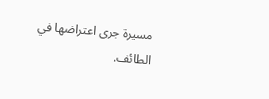مسيرة جرى اعتراضها في الطائف.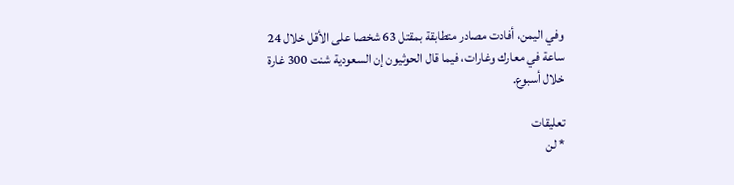وفي اليمن، أفادت مصادر متطابقة بمقتل 63 شخصا على الأقل خلال 24 ساعة في معارك وغارات، فيما قال الحوثيون إن السعودية شنت 300 غارة خلال أسبوع.

تعليقات
* لن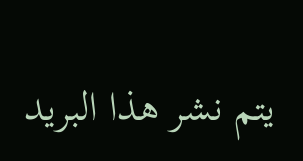يتم نشر هذا البريد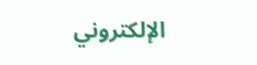الإلكتروني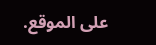على الموقع.